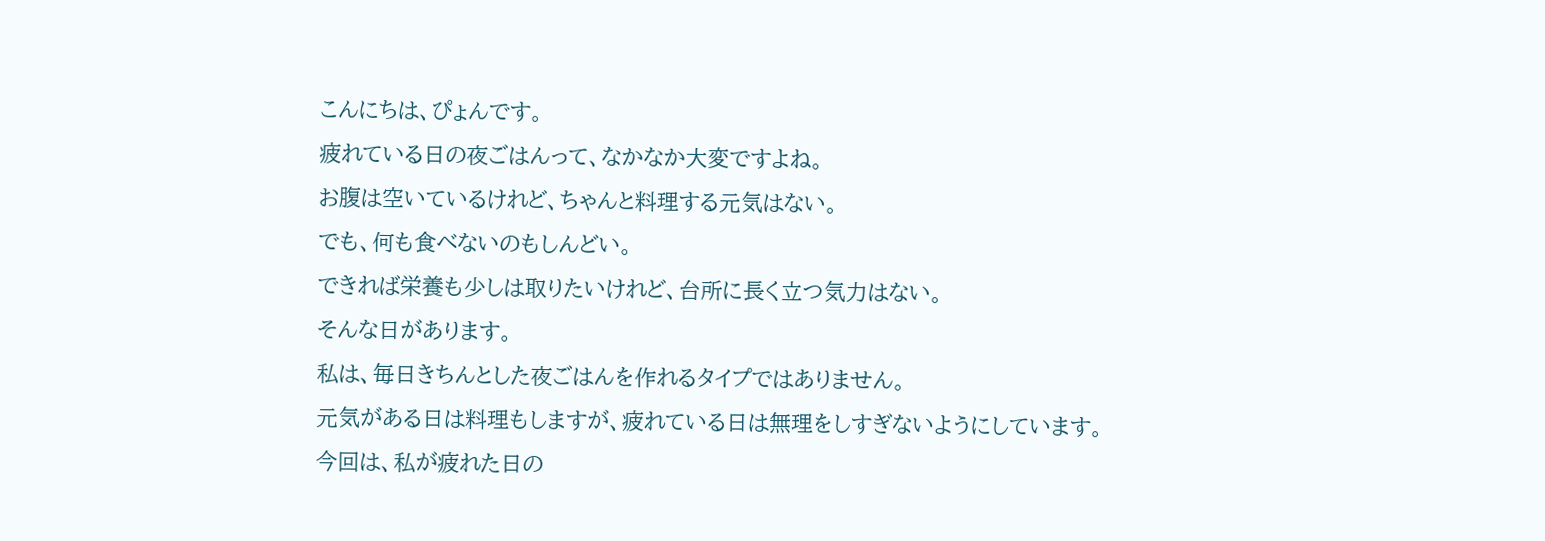こんにちは、ぴょんです。
疲れている日の夜ごはんって、なかなか大変ですよね。
お腹は空いているけれど、ちゃんと料理する元気はない。
でも、何も食べないのもしんどい。
できれば栄養も少しは取りたいけれど、台所に長く立つ気力はない。
そんな日があります。
私は、毎日きちんとした夜ごはんを作れるタイプではありません。
元気がある日は料理もしますが、疲れている日は無理をしすぎないようにしています。
今回は、私が疲れた日の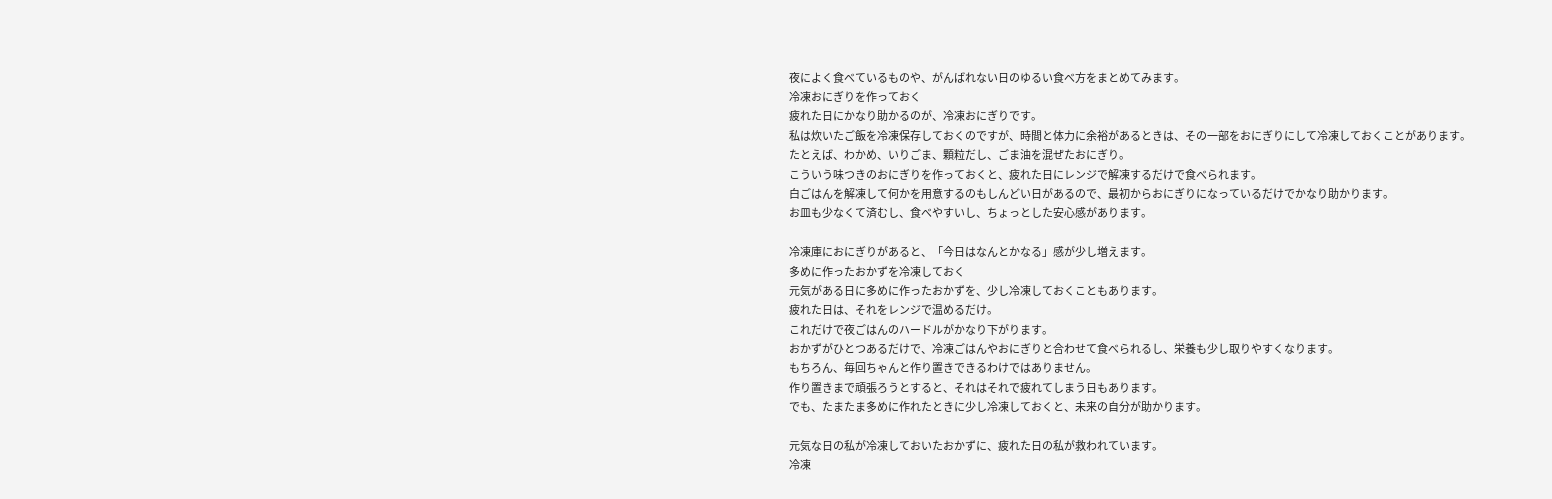夜によく食べているものや、がんばれない日のゆるい食べ方をまとめてみます。
冷凍おにぎりを作っておく
疲れた日にかなり助かるのが、冷凍おにぎりです。
私は炊いたご飯を冷凍保存しておくのですが、時間と体力に余裕があるときは、その一部をおにぎりにして冷凍しておくことがあります。
たとえば、わかめ、いりごま、顆粒だし、ごま油を混ぜたおにぎり。
こういう味つきのおにぎりを作っておくと、疲れた日にレンジで解凍するだけで食べられます。
白ごはんを解凍して何かを用意するのもしんどい日があるので、最初からおにぎりになっているだけでかなり助かります。
お皿も少なくて済むし、食べやすいし、ちょっとした安心感があります。

冷凍庫におにぎりがあると、「今日はなんとかなる」感が少し増えます。
多めに作ったおかずを冷凍しておく
元気がある日に多めに作ったおかずを、少し冷凍しておくこともあります。
疲れた日は、それをレンジで温めるだけ。
これだけで夜ごはんのハードルがかなり下がります。
おかずがひとつあるだけで、冷凍ごはんやおにぎりと合わせて食べられるし、栄養も少し取りやすくなります。
もちろん、毎回ちゃんと作り置きできるわけではありません。
作り置きまで頑張ろうとすると、それはそれで疲れてしまう日もあります。
でも、たまたま多めに作れたときに少し冷凍しておくと、未来の自分が助かります。

元気な日の私が冷凍しておいたおかずに、疲れた日の私が救われています。
冷凍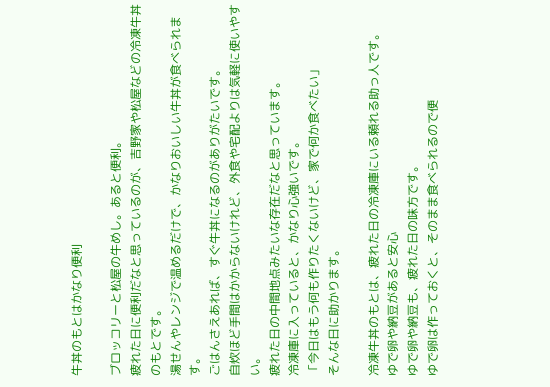牛丼のもとはかなり便利

ブロッコリーと松屋の牛めし。あると便利。
疲れた日に便利だなと思っているのが、吉野家や松屋などの冷凍牛丼のもとです。
湯せんやレンジで温めるだけで、かなりおいしい牛丼が食べられます。
ごはんさえあれば、すぐ牛丼になるのがありがたいです。
自炊ほど手間はかからないけれど、外食や宅配よりは気軽に使いやすい。
疲れた日の中間地点みたいな存在だなと思っています。
冷凍庫に入っていると、かなり心強いです。
「今日はもう何も作りたくないけど、家で何か食べたい」
そんな日に助かります。

冷凍牛丼のもとは、疲れた日の冷凍庫にいる頼れる助っ人です。
ゆで卵や納豆があると安心
ゆで卵や納豆も、疲れた日の味方です。
ゆで卵は作っておくと、そのまま食べられるので便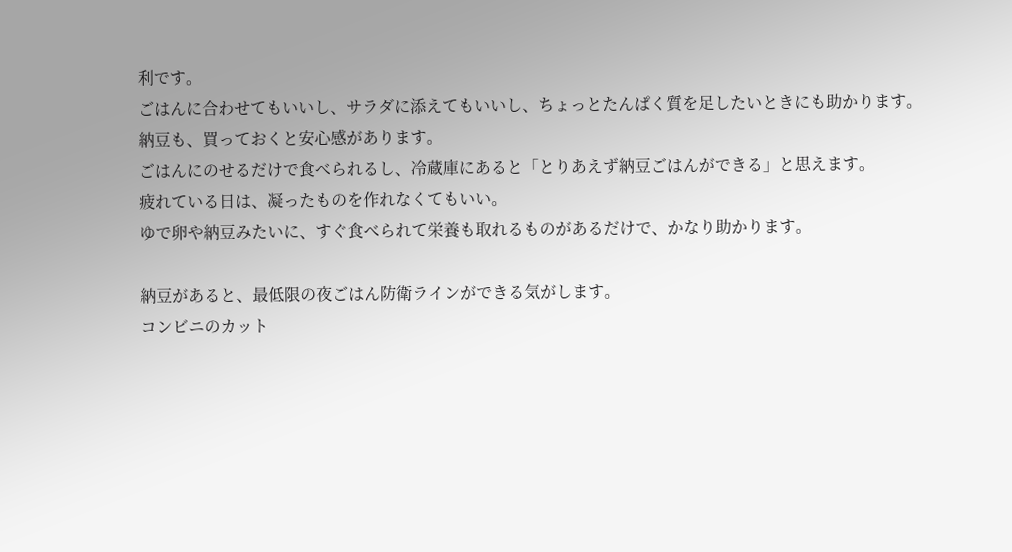利です。
ごはんに合わせてもいいし、サラダに添えてもいいし、ちょっとたんぱく質を足したいときにも助かります。
納豆も、買っておくと安心感があります。
ごはんにのせるだけで食べられるし、冷蔵庫にあると「とりあえず納豆ごはんができる」と思えます。
疲れている日は、凝ったものを作れなくてもいい。
ゆで卵や納豆みたいに、すぐ食べられて栄養も取れるものがあるだけで、かなり助かります。

納豆があると、最低限の夜ごはん防衛ラインができる気がします。
コンビニのカット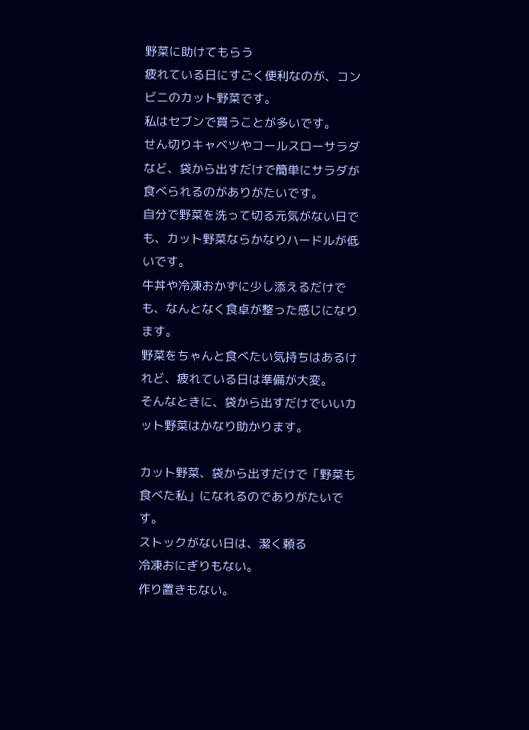野菜に助けてもらう
疲れている日にすごく便利なのが、コンビニのカット野菜です。
私はセブンで買うことが多いです。
せん切りキャベツやコールスローサラダなど、袋から出すだけで簡単にサラダが食べられるのがありがたいです。
自分で野菜を洗って切る元気がない日でも、カット野菜ならかなりハードルが低いです。
牛丼や冷凍おかずに少し添えるだけでも、なんとなく食卓が整った感じになります。
野菜をちゃんと食べたい気持ちはあるけれど、疲れている日は準備が大変。
そんなときに、袋から出すだけでいいカット野菜はかなり助かります。

カット野菜、袋から出すだけで「野菜も食べた私」になれるのでありがたいです。
ストックがない日は、潔く頼る
冷凍おにぎりもない。
作り置きもない。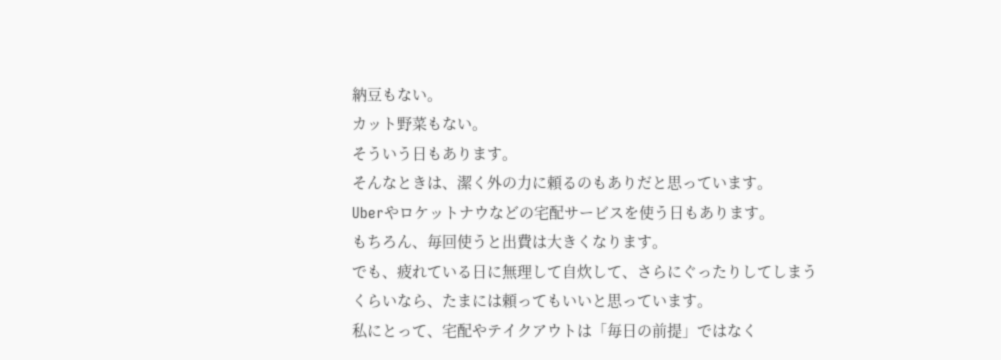納豆もない。
カット野菜もない。
そういう日もあります。
そんなときは、潔く外の力に頼るのもありだと思っています。
Uberやロケットナウなどの宅配サービスを使う日もあります。
もちろん、毎回使うと出費は大きくなります。
でも、疲れている日に無理して自炊して、さらにぐったりしてしまうくらいなら、たまには頼ってもいいと思っています。
私にとって、宅配やテイクアウトは「毎日の前提」ではなく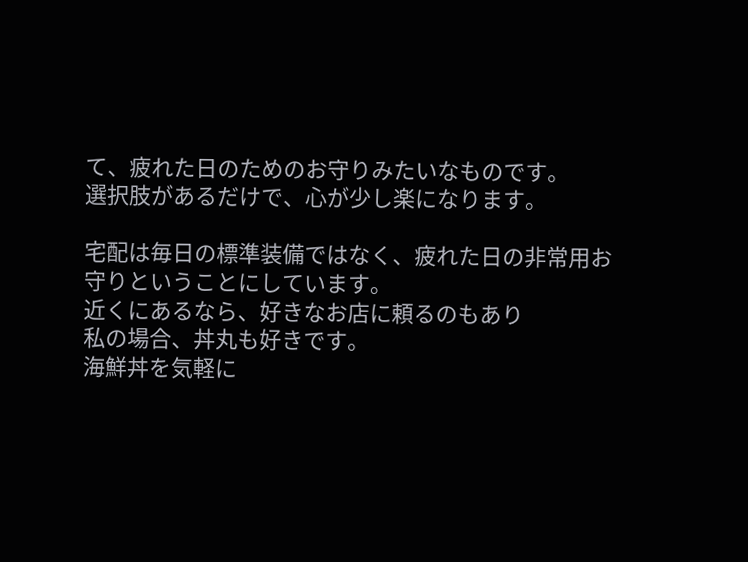て、疲れた日のためのお守りみたいなものです。
選択肢があるだけで、心が少し楽になります。

宅配は毎日の標準装備ではなく、疲れた日の非常用お守りということにしています。
近くにあるなら、好きなお店に頼るのもあり
私の場合、丼丸も好きです。
海鮮丼を気軽に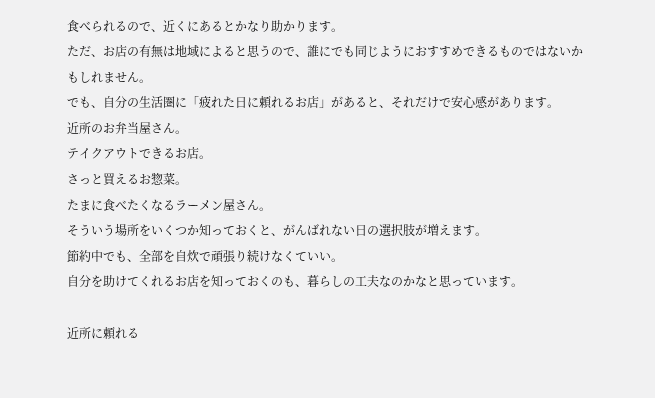食べられるので、近くにあるとかなり助かります。
ただ、お店の有無は地域によると思うので、誰にでも同じようにおすすめできるものではないかもしれません。
でも、自分の生活圏に「疲れた日に頼れるお店」があると、それだけで安心感があります。
近所のお弁当屋さん。
テイクアウトできるお店。
さっと買えるお惣菜。
たまに食べたくなるラーメン屋さん。
そういう場所をいくつか知っておくと、がんばれない日の選択肢が増えます。
節約中でも、全部を自炊で頑張り続けなくていい。
自分を助けてくれるお店を知っておくのも、暮らしの工夫なのかなと思っています。

近所に頼れる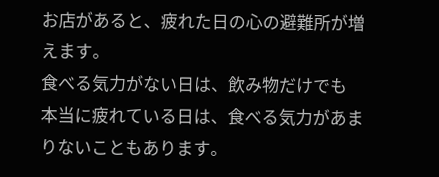お店があると、疲れた日の心の避難所が増えます。
食べる気力がない日は、飲み物だけでも
本当に疲れている日は、食べる気力があまりないこともあります。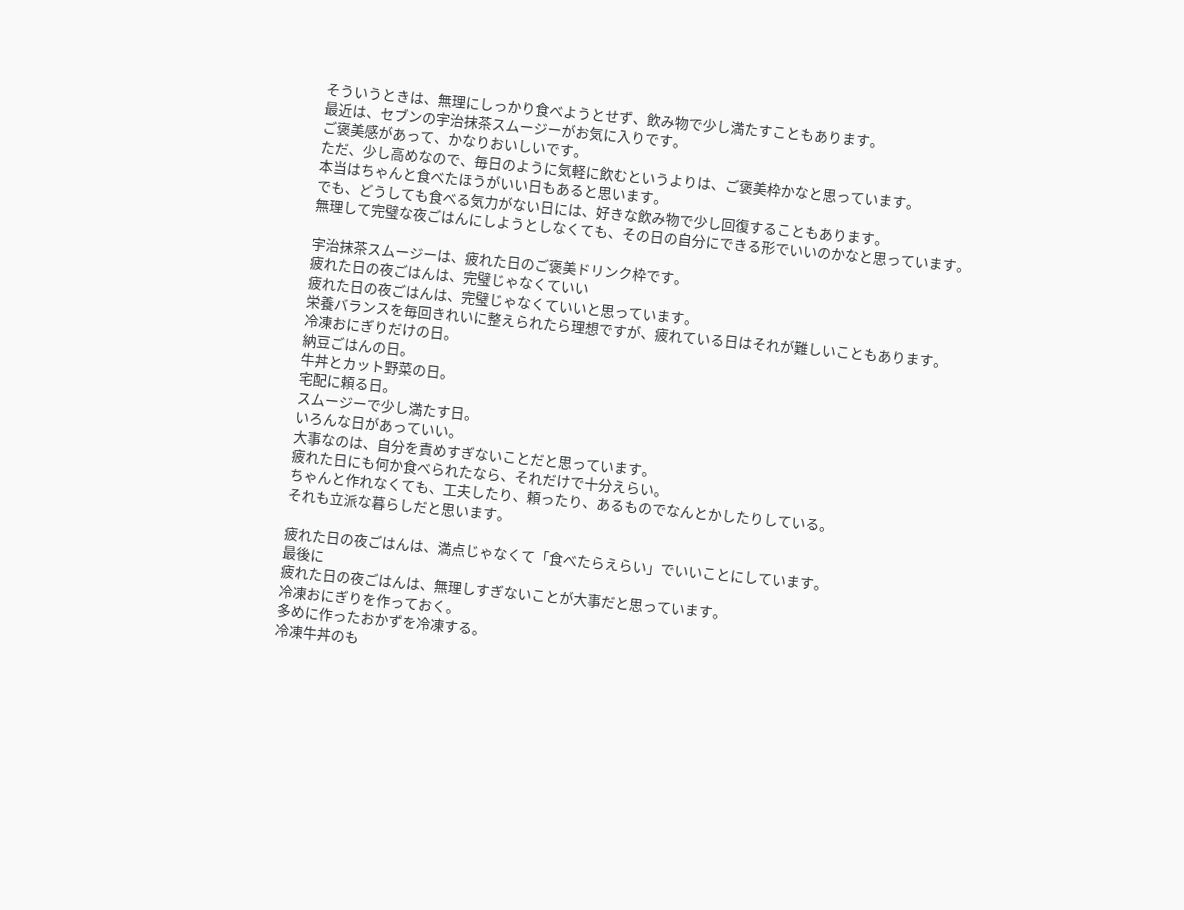そういうときは、無理にしっかり食べようとせず、飲み物で少し満たすこともあります。
最近は、セブンの宇治抹茶スムージーがお気に入りです。
ご褒美感があって、かなりおいしいです。
ただ、少し高めなので、毎日のように気軽に飲むというよりは、ご褒美枠かなと思っています。
本当はちゃんと食べたほうがいい日もあると思います。
でも、どうしても食べる気力がない日には、好きな飲み物で少し回復することもあります。
無理して完璧な夜ごはんにしようとしなくても、その日の自分にできる形でいいのかなと思っています。

宇治抹茶スムージーは、疲れた日のご褒美ドリンク枠です。
疲れた日の夜ごはんは、完璧じゃなくていい
疲れた日の夜ごはんは、完璧じゃなくていいと思っています。
栄養バランスを毎回きれいに整えられたら理想ですが、疲れている日はそれが難しいこともあります。
冷凍おにぎりだけの日。
納豆ごはんの日。
牛丼とカット野菜の日。
宅配に頼る日。
スムージーで少し満たす日。
いろんな日があっていい。
大事なのは、自分を責めすぎないことだと思っています。
疲れた日にも何か食べられたなら、それだけで十分えらい。
ちゃんと作れなくても、工夫したり、頼ったり、あるものでなんとかしたりしている。
それも立派な暮らしだと思います。

疲れた日の夜ごはんは、満点じゃなくて「食べたらえらい」でいいことにしています。
最後に
疲れた日の夜ごはんは、無理しすぎないことが大事だと思っています。
冷凍おにぎりを作っておく。
多めに作ったおかずを冷凍する。
冷凍牛丼のも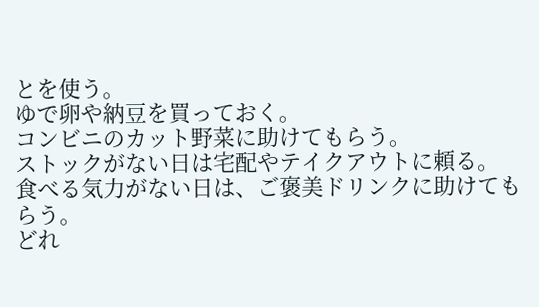とを使う。
ゆで卵や納豆を買っておく。
コンビニのカット野菜に助けてもらう。
ストックがない日は宅配やテイクアウトに頼る。
食べる気力がない日は、ご褒美ドリンクに助けてもらう。
どれ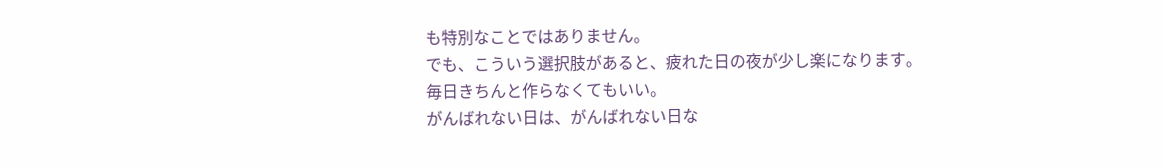も特別なことではありません。
でも、こういう選択肢があると、疲れた日の夜が少し楽になります。
毎日きちんと作らなくてもいい。
がんばれない日は、がんばれない日な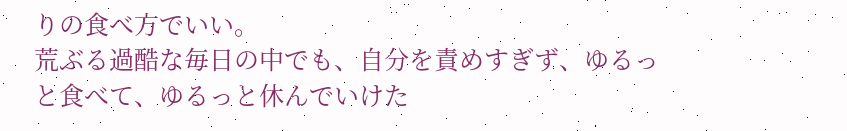りの食べ方でいい。
荒ぶる過酷な毎日の中でも、自分を責めすぎず、ゆるっと食べて、ゆるっと休んでいけた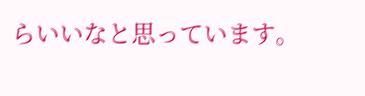らいいなと思っています。